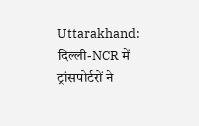Uttarakhand: दिल्ली-NCR में ट्रांसपोर्टरों ने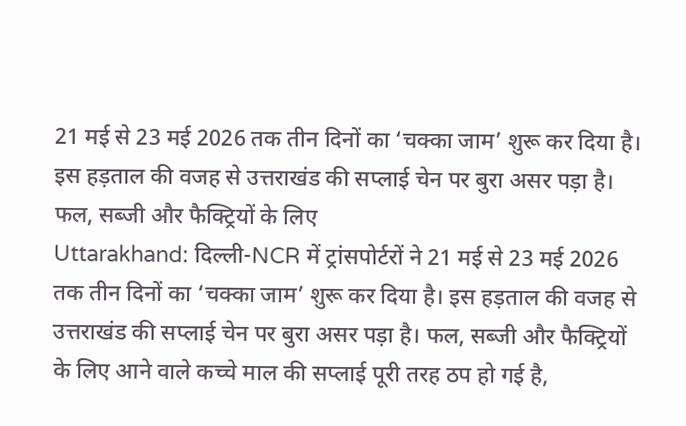21 मई से 23 मई 2026 तक तीन दिनों का ‘चक्का जाम’ शुरू कर दिया है। इस हड़ताल की वजह से उत्तराखंड की सप्लाई चेन पर बुरा असर पड़ा है। फल, सब्जी और फैक्ट्रियों के लिए
Uttarakhand: दिल्ली-NCR में ट्रांसपोर्टरों ने 21 मई से 23 मई 2026 तक तीन दिनों का ‘चक्का जाम’ शुरू कर दिया है। इस हड़ताल की वजह से उत्तराखंड की सप्लाई चेन पर बुरा असर पड़ा है। फल, सब्जी और फैक्ट्रियों के लिए आने वाले कच्चे माल की सप्लाई पूरी तरह ठप हो गई है,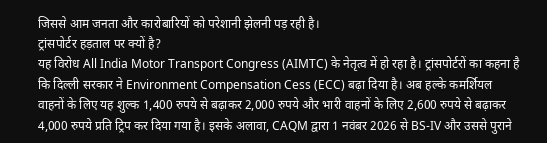जिससे आम जनता और कारोबारियों को परेशानी झेलनी पड़ रही है।
ट्रांसपोर्टर हड़ताल पर क्यों है?
यह विरोध All India Motor Transport Congress (AIMTC) के नेतृत्व में हो रहा है। ट्रांसपोर्टरों का कहना है कि दिल्ली सरकार ने Environment Compensation Cess (ECC) बढ़ा दिया है। अब हल्के कमर्शियल वाहनों के लिए यह शुल्क 1,400 रुपये से बढ़ाकर 2,000 रुपये और भारी वाहनों के लिए 2,600 रुपये से बढ़ाकर 4,000 रुपये प्रति ट्रिप कर दिया गया है। इसके अलावा, CAQM द्वारा 1 नवंबर 2026 से BS-IV और उससे पुराने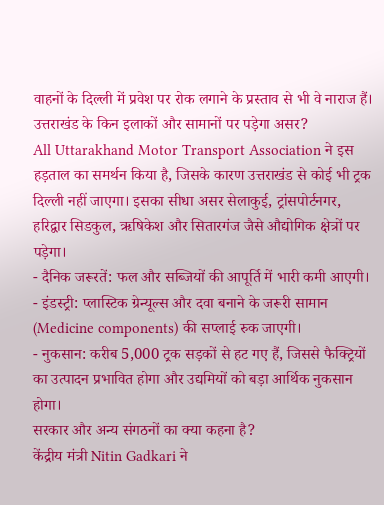वाहनों के दिल्ली में प्रवेश पर रोक लगाने के प्रस्ताव से भी वे नाराज हैं।
उत्तराखंड के किन इलाकों और सामानों पर पड़ेगा असर?
All Uttarakhand Motor Transport Association ने इस हड़ताल का समर्थन किया है, जिसके कारण उत्तराखंड से कोई भी ट्रक दिल्ली नहीं जाएगा। इसका सीधा असर सेलाकुई, ट्रांसपोर्टनगर, हरिद्वार सिडकुल, ऋषिकेश और सितारगंज जैसे औद्योगिक क्षेत्रों पर पड़ेगा।
- दैनिक जरूरतें: फल और सब्जियों की आपूर्ति में भारी कमी आएगी।
- इंडस्ट्री: प्लास्टिक ग्रेन्यूल्स और दवा बनाने के जरूरी सामान (Medicine components) की सप्लाई रुक जाएगी।
- नुकसान: करीब 5,000 ट्रक सड़कों से हट गए हैं, जिससे फैक्ट्रियों का उत्पादन प्रभावित होगा और उद्यमियों को बड़ा आर्थिक नुकसान होगा।
सरकार और अन्य संगठनों का क्या कहना है?
केंद्रीय मंत्री Nitin Gadkari ने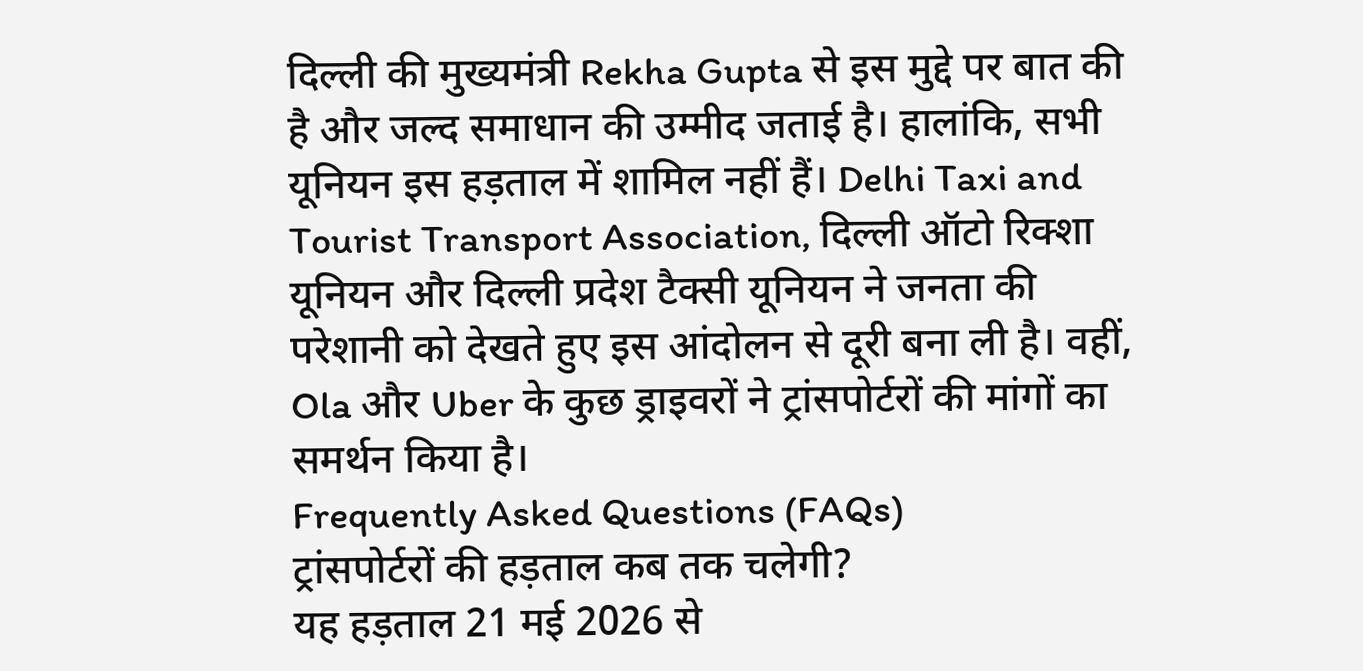दिल्ली की मुख्यमंत्री Rekha Gupta से इस मुद्दे पर बात की है और जल्द समाधान की उम्मीद जताई है। हालांकि, सभी यूनियन इस हड़ताल में शामिल नहीं हैं। Delhi Taxi and Tourist Transport Association, दिल्ली ऑटो रिक्शा यूनियन और दिल्ली प्रदेश टैक्सी यूनियन ने जनता की परेशानी को देखते हुए इस आंदोलन से दूरी बना ली है। वहीं, Ola और Uber के कुछ ड्राइवरों ने ट्रांसपोर्टरों की मांगों का समर्थन किया है।
Frequently Asked Questions (FAQs)
ट्रांसपोर्टरों की हड़ताल कब तक चलेगी?
यह हड़ताल 21 मई 2026 से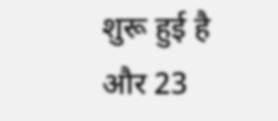शुरू हुई है और 23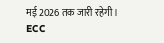मई 2026 तक जारी रहेगी।
ECC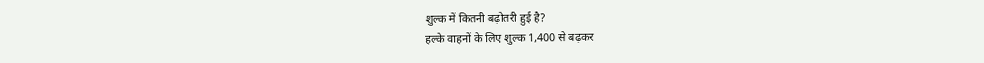शुल्क में कितनी बढ़ोतरी हुई है?
हल्के वाहनों के लिए शुल्क 1,400 से बढ़कर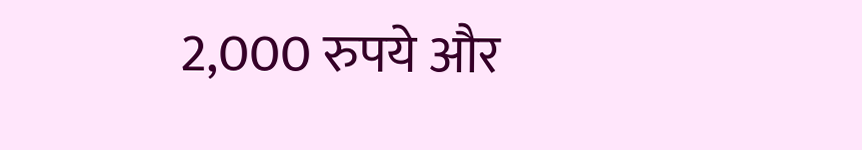2,000 रुपये और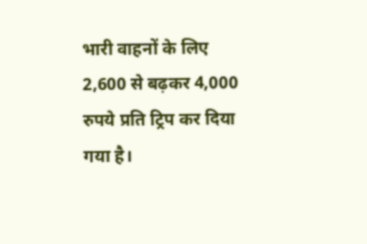भारी वाहनों के लिए 2,600 से बढ़कर 4,000 रुपये प्रति ट्रिप कर दिया गया है।